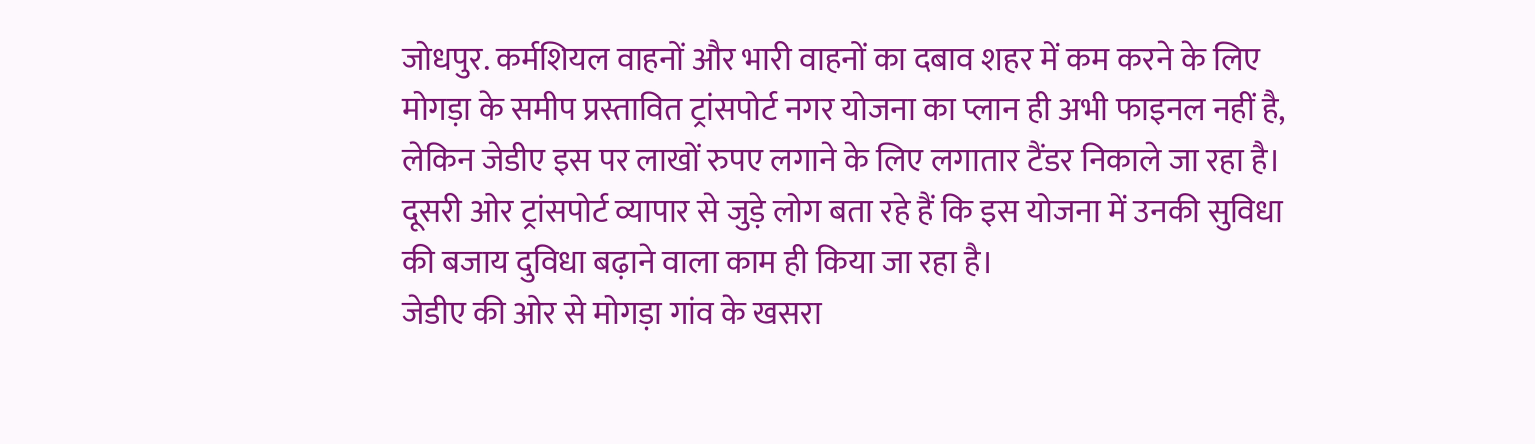जोधपुर. कर्मशियल वाहनों और भारी वाहनों का दबाव शहर में कम करने के लिए मोगड़ा के समीप प्रस्तावित ट्रांसपोर्ट नगर योजना का प्लान ही अभी फाइनल नहीं है, लेकिन जेडीए इस पर लाखों रुपए लगाने के लिए लगातार टैंडर निकाले जा रहा है। दूसरी ओर ट्रांसपोर्ट व्यापार से जुड़े लोग बता रहे हैं कि इस योजना में उनकी सुविधा की बजाय दुविधा बढ़ाने वाला काम ही किया जा रहा है।
जेडीए की ओर से मोगड़ा गांव के खसरा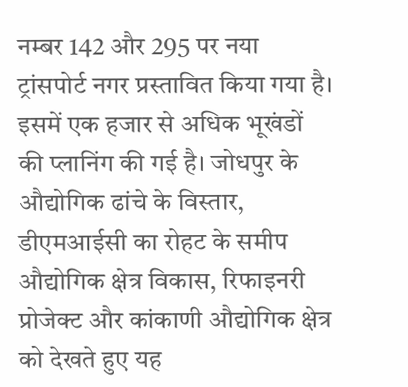नम्बर 142 और 295 पर नया ट्रांसपोर्ट नगर प्रस्तावित किया गया है। इसमें एक हजार से अधिक भूखंडों की प्लानिंग की गई है। जोधपुर के औद्योगिक ढांचे के विस्तार, डीएमआईसी का रोहट के समीप औद्योगिक क्षेत्र विकास, रिफाइनरी प्रोजेक्ट और कांकाणी औद्योगिक क्षेत्र को देखते हुए यह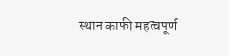स्थान काफी महत्वपूर्ण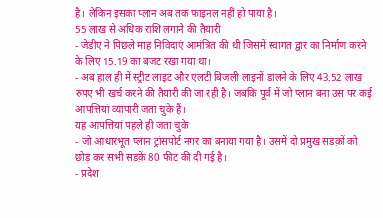है। लेकिन इसका प्लान अब तक फाइनल नहीं हो पाया है।
55 लाख से अधिक राशि लगाने की तैयारी
- जेडीए ने पिछले माह निविदाएं आमंत्रित की थी जिसमें स्वागत द्वार का निर्माण करने के लिए 15.19 का बजट रखा गया था।
- अब हाल ही में स्ट्रीट लाइट और एलटी बिजली लाइनों डालने के लिए 43.52 लाख रुपए भी खर्च करने की तैयारी की जा रही है। जबकि पूर्व में जो प्लान बना उस पर कई आपत्तियां व्यापारी जता चुके हैं।
यह आपत्तियां पहले ही जता चुके
- जो आधारभूत प्लान ट्रांसपोर्ट नगर का बनाया गया है। उसमें दो प्रमुख सडक़ों को छोड़ कर सभी सडक़ें 80 फीट की दी गई है।
- प्रदेश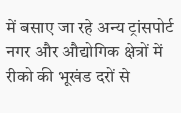में बसाए जा रहे अन्य ट्रांसपोर्ट नगर और औद्योगिक क्षेत्रों में रीको की भूखंड दरों से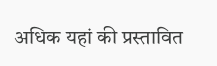अधिक यहां की प्रस्तावित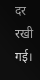दर रखी गई।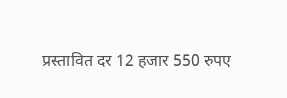प्रस्तावित दर 12 हजार 550 रुपए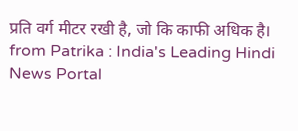प्रति वर्ग मीटर रखी है, जो कि काफी अधिक है।
from Patrika : India's Leading Hindi News Portal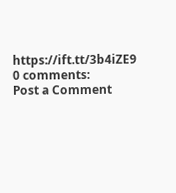https://ift.tt/3b4iZE9
0 comments:
Post a Comment